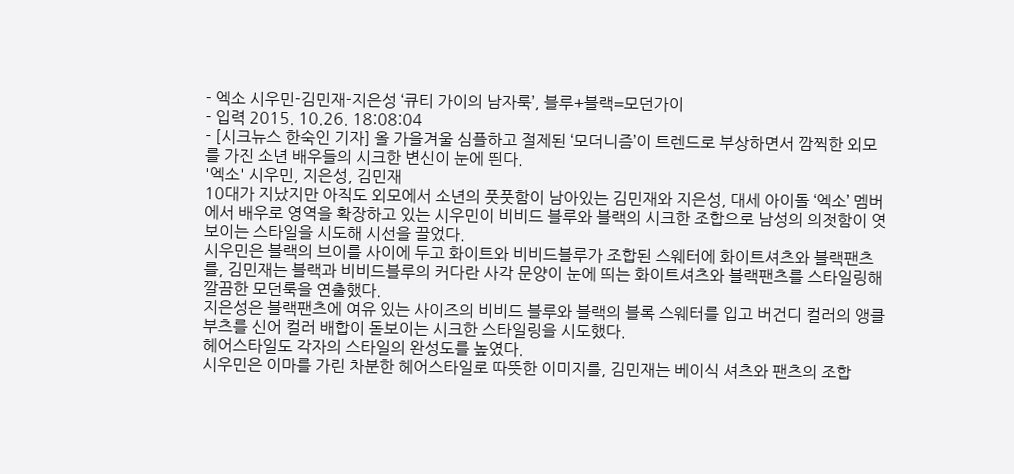- 엑소 시우민-김민재-지은성 ‘큐티 가이의 남자룩’, 블루+블랙=모던가이
- 입력 2015. 10.26. 18:08:04
- [시크뉴스 한숙인 기자] 올 가을겨울 심플하고 절제된 ‘모더니즘’이 트렌드로 부상하면서 깜찍한 외모를 가진 소년 배우들의 시크한 변신이 눈에 띈다.
'엑소' 시우민, 지은성, 김민재
10대가 지났지만 아직도 외모에서 소년의 풋풋함이 남아있는 김민재와 지은성, 대세 아이돌 ‘엑소’ 멤버에서 배우로 영역을 확장하고 있는 시우민이 비비드 블루와 블랙의 시크한 조합으로 남성의 의젓함이 엿보이는 스타일을 시도해 시선을 끌었다.
시우민은 블랙의 브이를 사이에 두고 화이트와 비비드블루가 조합된 스웨터에 화이트셔츠와 블랙팬츠를, 김민재는 블랙과 비비드블루의 커다란 사각 문양이 눈에 띄는 화이트셔츠와 블랙팬츠를 스타일링해 깔끔한 모던룩을 연출했다.
지은성은 블랙팬츠에 여유 있는 사이즈의 비비드 블루와 블랙의 블록 스웨터를 입고 버건디 컬러의 앵클부츠를 신어 컬러 배합이 돋보이는 시크한 스타일링을 시도했다.
헤어스타일도 각자의 스타일의 완성도를 높였다.
시우민은 이마를 가린 차분한 헤어스타일로 따뜻한 이미지를, 김민재는 베이식 셔츠와 팬츠의 조합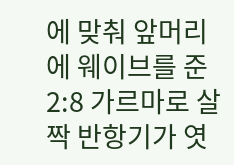에 맞춰 앞머리에 웨이브를 준 2:8 가르마로 살짝 반항기가 엿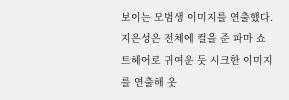보이는 모범생 이미지를 연출했다.
지은성은 전체에 컬을 준 파마 쇼트헤어로 귀여운 듯 시크한 이미지를 연출해 옷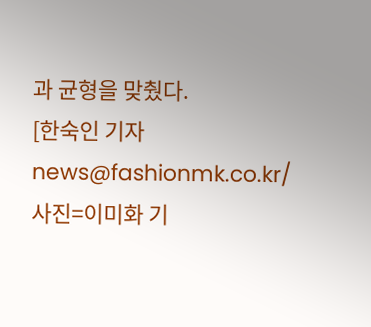과 균형을 맞췄다.
[한숙인 기자 news@fashionmk.co.kr/ 사진=이미화 기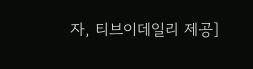자, 티브이데일리 제공]